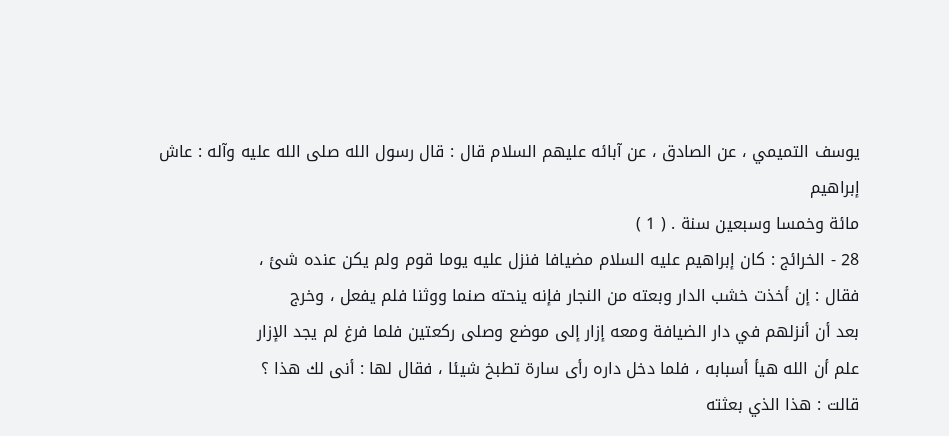يوسف التميمي ، عن الصادق ، عن آبائه عليهم السلام قال : قال رسول الله صلى الله عليه وآله : عاش إبراهيم
مائة وخمسا وسبعين سنة . ( 1 )
28 - الخرائج : كان إبراهيم عليه السلام مضيافا فنزل عليه يوما قوم ولم يكن عنده شئ ،
فقال : إن أخذت خشب الدار وبعته من النجار فإنه ينحته صنما ووثنا فلم يفعل ، وخرج
بعد أن أنزلهم في دار الضيافة ومعه إزار إلى موضع وصلى ركعتين فلما فرغ لم يجد الإزار
علم أن الله هيأ أسبابه ، فلما دخل داره رأى سارة تطبخ شيئا ، فقال لها : أنى لك هذا ؟
قالت : هذا الذي بعثته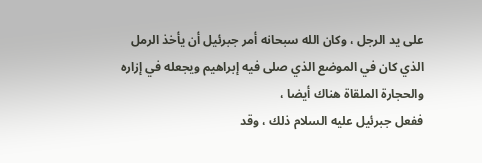على يد الرجل ، وكان الله سبحانه أمر جبرئيل أن يأخذ الرمل
الذي كان في الموضع الذي صلى فيه إبراهيم ويجعله في إزاره والحجارة الملقاة هناك أيضا ،
ففعل جبرئيل عليه السلام ذلك ، وقد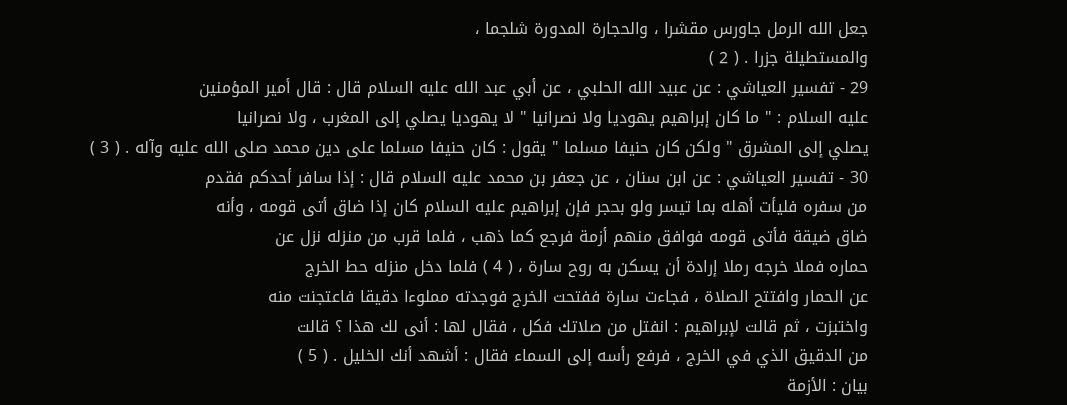جعل الله الرمل جاورس مقشرا ، والحجارة المدورة شلجما ،
والمستطيلة جزرا . ( 2 )
29 - تفسير العياشي : عن عبيد الله الحلبي ، عن أبي عبد الله عليه السلام قال : قال أمير المؤمنين
عليه السلام : " ما كان إبراهيم يهوديا ولا نصرانيا " لا يهوديا يصلي إلى المغرب ، ولا نصرانيا
يصلي إلى المشرق " ولكن كان حنيفا مسلما " يقول : كان حنيفا مسلما على دين محمد صلى الله عليه وآله . ( 3 )
30 - تفسير العياشي : عن ابن سنان ، عن جعفر بن محمد عليه السلام قال : إذا سافر أحدكم فقدم
من سفره فليأت أهله بما تيسر ولو بحجر فإن إبراهيم عليه السلام كان إذا ضاق أتى قومه ، وأنه
ضاق ضيقة فأتى قومه فوافق منهم أزمة فرجع كما ذهب ، فلما قرب من منزله نزل عن
حماره فملا خرجه رملا إرادة أن يسكن به روح سارة ، ( 4 ) فلما دخل منزله حط الخرج
عن الحمار وافتتح الصلاة ، فجاءت سارة ففتحت الخرج فوجدته مملوءا دقيقا فاعتجنت منه
واختبزت ، ثم قالت لإبراهيم : انفتل من صلاتك فكل ، فقال لها : أنى لك هذا ؟ قالت
من الدقيق الذي في الخرج ، فرفع رأسه إلى السماء فقال : أشهد أنك الخليل . ( 5 )
بيان : الأزمة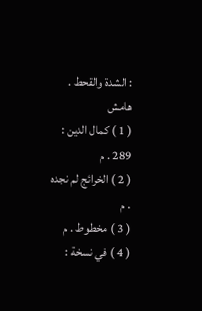: الشدة والقحط .
هامش
( 1 ) كمال الدين : 289 . م
( 2 ) الخرائج لم نجده . م
( 3 ) مخطوط . م
( 4 ) في نسخة :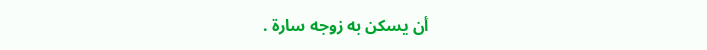أن يسكن به زوجه سارة .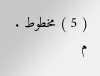( 5 ) مخطوط . م